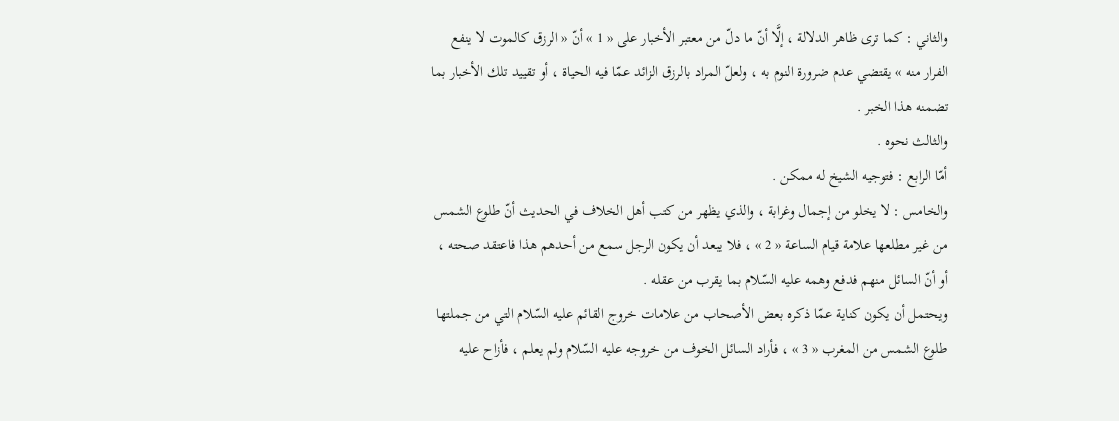والثاني : كما ترى ظاهر الدلالة ، إلَّا أنّ ما دلّ من معتبر الأخبار على « 1 » أنّ « الرزق كالموت لا ينفع الفرار منه » يقتضي عدم ضرورة النوم به ، ولعلّ المراد بالرزق الزائد عمّا فيه الحياة ، أو تقييد تلك الأخبار بما تضمنه هذا الخبر .
والثالث نحوه .
أمّا الرابع : فتوجيه الشيخ له ممكن .
والخامس : لا يخلو من إجمال وغرابة ، والذي يظهر من كتب أهل الخلاف في الحديث أنّ طلوع الشمس من غير مطلعها علامة قيام الساعة « 2 » ، فلا يبعد أن يكون الرجل سمع من أحدهم هذا فاعتقد صحته ، أو أنّ السائل منهم فدفع وهمه عليه السّلام بما يقرب من عقله .
ويحتمل أن يكون كناية عمّا ذكره بعض الأصحاب من علامات خروج القائم عليه السّلام التي من جملتها طلوع الشمس من المغرب « 3 » ، فأراد السائل الخوف من خروجه عليه السّلام ولم يعلم ، فأزاح عليه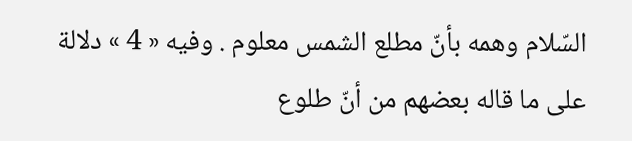السّلام وهمه بأنّ مطلع الشمس معلوم . وفيه « 4 » دلالة على ما قاله بعضهم من أنّ طلوع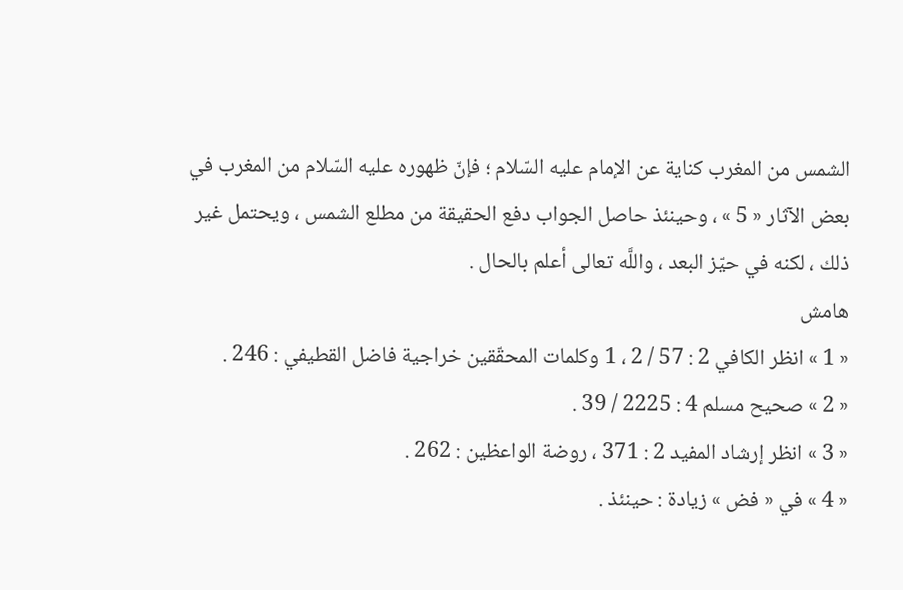الشمس من المغرب كناية عن الإمام عليه السّلام ؛ فإنّ ظهوره عليه السّلام من المغرب في بعض الآثار « 5 » ، وحينئذ حاصل الجواب دفع الحقيقة من مطلع الشمس ، ويحتمل غير ذلك ، لكنه في حيّز البعد ، واللَّه تعالى أعلم بالحال .
هامش
« 1 » انظر الكافي 2 : 57 / 2 ، 1 وكلمات المحقّقين خراجية فاضل القطيفي : 246 .
« 2 » صحيح مسلم 4 : 2225 / 39 .
« 3 » انظر إرشاد المفيد 2 : 371 ، روضة الواعظين : 262 .
« 4 » في « فض » زيادة : حينئذ .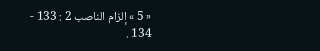« 5 » إلزام الناصب 2 : 133 - 134 .